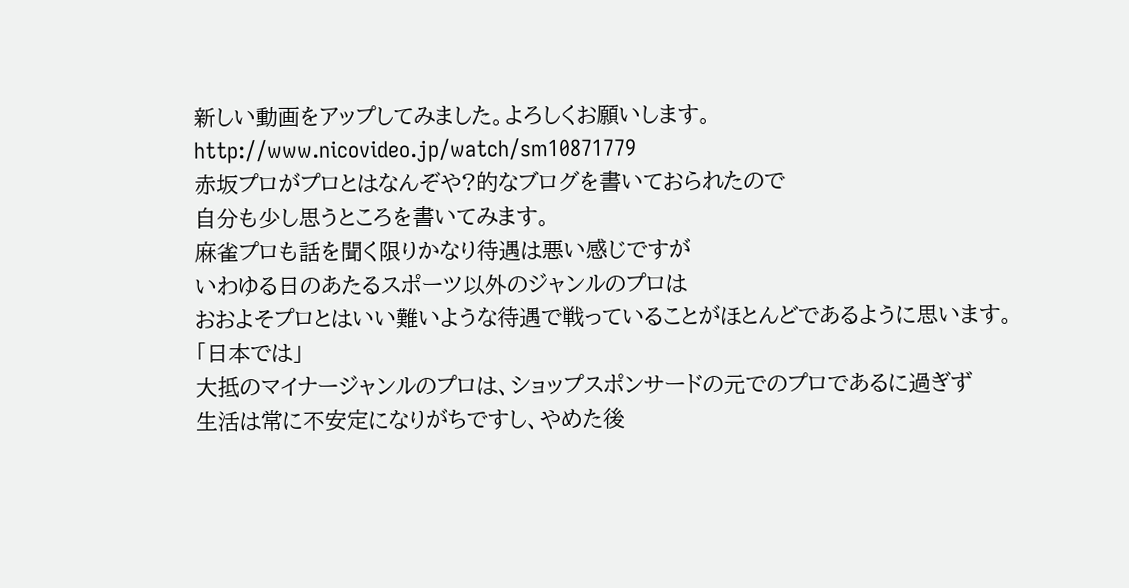新しい動画をアップしてみました。よろしくお願いします。
http://www.nicovideo.jp/watch/sm10871779
赤坂プロがプロとはなんぞや?的なブログを書いておられたので
自分も少し思うところを書いてみます。
麻雀プロも話を聞く限りかなり待遇は悪い感じですが
いわゆる日のあたるスポーツ以外のジャンルのプロは
おおよそプロとはいい難いような待遇で戦っていることがほとんどであるように思います。
「日本では」
大抵のマイナージャンルのプロは、ショップスポンサードの元でのプロであるに過ぎず
生活は常に不安定になりがちですし、やめた後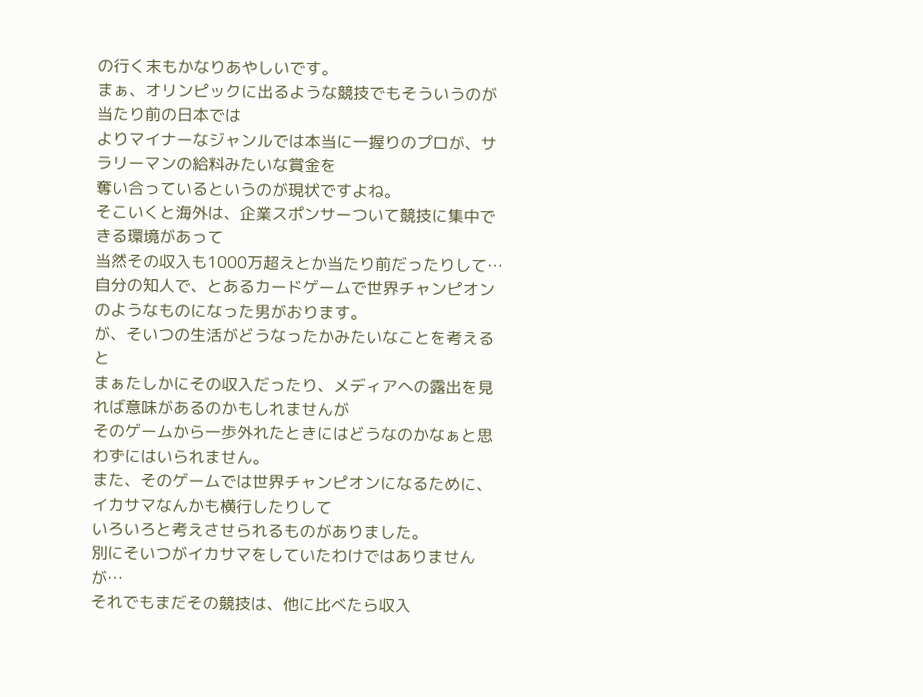の行く末もかなりあやしいです。
まぁ、オリンピックに出るような競技でもそういうのが当たり前の日本では
よりマイナーなジャンルでは本当に一握りのプロが、サラリーマンの給料みたいな賞金を
奪い合っているというのが現状ですよね。
そこいくと海外は、企業スポンサーついて競技に集中できる環境があって
当然その収入も1000万超えとか当たり前だったりして…
自分の知人で、とあるカードゲームで世界チャンピオンのようなものになった男がおります。
が、そいつの生活がどうなったかみたいなことを考えると
まぁたしかにその収入だったり、メディアへの露出を見れば意味があるのかもしれませんが
そのゲームから一歩外れたときにはどうなのかなぁと思わずにはいられません。
また、そのゲームでは世界チャンピオンになるために、イカサマなんかも横行したりして
いろいろと考えさせられるものがありました。
別にそいつがイカサマをしていたわけではありませんが…
それでもまだその競技は、他に比べたら収入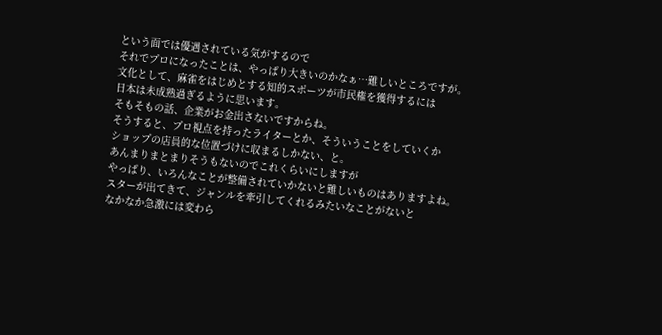という面では優遇されている気がするので
それでプロになったことは、やっぱり大きいのかなぁ…難しいところですが。
文化として、麻雀をはじめとする知的スポーツが市民権を獲得するには
日本は未成熟過ぎるように思います。
そもそもの話、企業がお金出さないですからね。
そうすると、プロ視点を持ったライターとか、そういうことをしていくか
ショップの店員的な位置づけに収まるしかない、と。
あんまりまとまりそうもないのでこれくらいにしますが
やっぱり、いろんなことが整備されていかないと難しいものはありますよね。
スターが出てきて、ジャンルを牽引してくれるみたいなことがないと
なかなか急激には変わら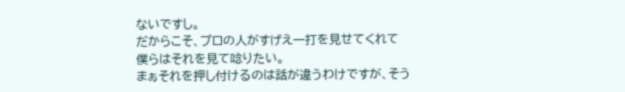ないですし。
だからこそ、プロの人がすげえ一打を見せてくれて
僕らはそれを見て唸りたい。
まぁそれを押し付けるのは話が違うわけですが、そう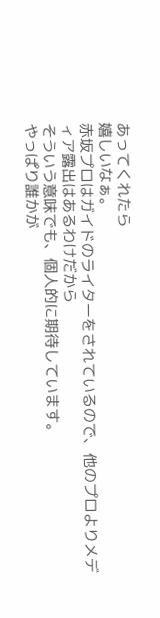あってくれたら
嬉しいなぁ。
赤坂プロはガイドのライターをされているので、他のプロよりメディア露出はあるわけだから
そういう意味でも、個人的に期待しています。
やっぱり誰かが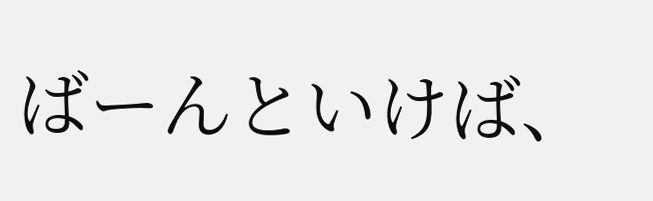ばーんといけば、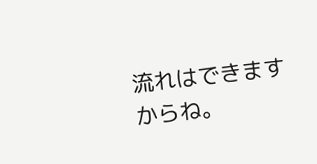流れはできますからね。